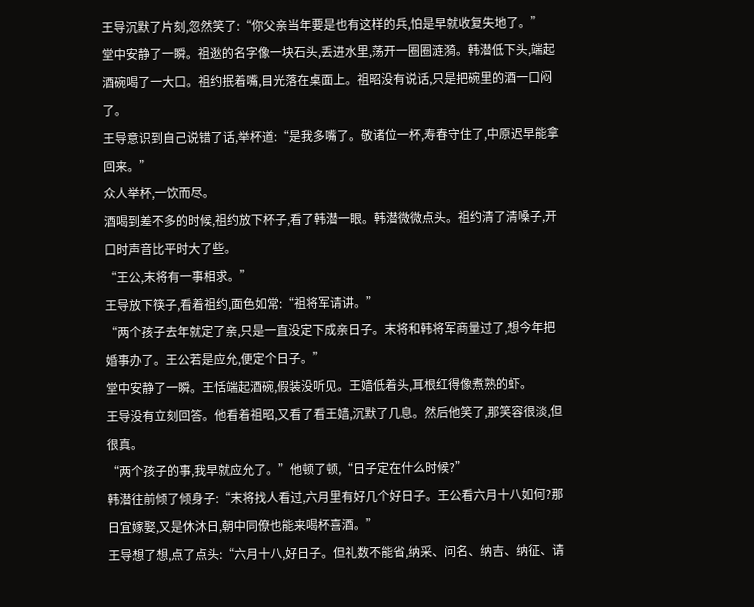王导沉默了片刻,忽然笑了:“你父亲当年要是也有这样的兵,怕是早就收复失地了。”
堂中安静了一瞬。祖逖的名字像一块石头,丢进水里,荡开一圈圈涟漪。韩潜低下头,端起酒碗喝了一大口。祖约抿着嘴,目光落在桌面上。祖昭没有说话,只是把碗里的酒一口闷了。
王导意识到自己说错了话,举杯道:“是我多嘴了。敬诸位一杯,寿春守住了,中原迟早能拿回来。”
众人举杯,一饮而尽。
酒喝到差不多的时候,祖约放下杯子,看了韩潜一眼。韩潜微微点头。祖约清了清嗓子,开口时声音比平时大了些。
“王公,末将有一事相求。”
王导放下筷子,看着祖约,面色如常:“祖将军请讲。”
“两个孩子去年就定了亲,只是一直没定下成亲日子。末将和韩将军商量过了,想今年把婚事办了。王公若是应允,便定个日子。”
堂中安静了一瞬。王恬端起酒碗,假装没听见。王嫱低着头,耳根红得像煮熟的虾。
王导没有立刻回答。他看着祖昭,又看了看王嫱,沉默了几息。然后他笑了,那笑容很淡,但很真。
“两个孩子的事,我早就应允了。”他顿了顿,“日子定在什么时候?”
韩潜往前倾了倾身子:“末将找人看过,六月里有好几个好日子。王公看六月十八如何?那日宜嫁娶,又是休沐日,朝中同僚也能来喝杯喜酒。”
王导想了想,点了点头:“六月十八,好日子。但礼数不能省,纳采、问名、纳吉、纳征、请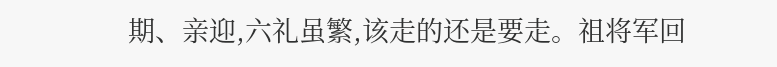期、亲迎,六礼虽繁,该走的还是要走。祖将军回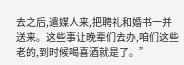去之后,遣媒人来,把聘礼和婚书一并送来。这些事让晚辈们去办,咱们这些老的,到时候喝喜酒就是了。”